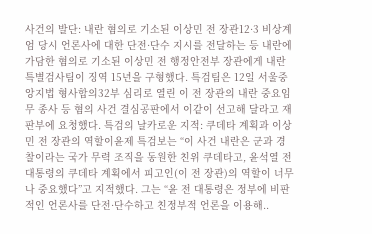사건의 발단: 내란 혐의로 기소된 이상민 전 장관12·3 비상계엄 당시 언론사에 대한 단전·단수 지시를 전달하는 등 내란에 가담한 혐의로 기소된 이상민 전 행정안전부 장관에게 내란 특별검사팀이 징역 15년을 구형했다. 특검팀은 12일 서울중앙지법 형사합의32부 심리로 열린 이 전 장관의 내란 중요임무 종사 등 혐의 사건 결심공판에서 이같이 선고해 달라고 재판부에 요청했다. 특검의 날카로운 지적: 쿠데타 계획과 이상민 전 장관의 역할이윤제 특검보는 “이 사건 내란은 군과 경찰이라는 국가 무력 조직을 동원한 친위 쿠데타고, 윤석열 전 대통령의 쿠데타 계획에서 피고인(이 전 장관)의 역할이 너무나 중요했다”고 지적했다. 그는 “윤 전 대통령은 정부에 비판적인 언론사를 단전·단수하고 친정부적 언론을 이용해..